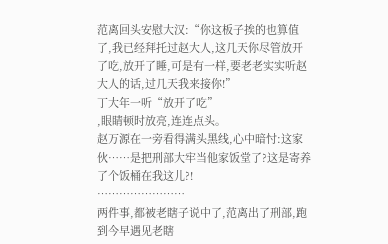范离回头安慰大汉:“你这板子挨的也算值了,我已经拜托过赵大人,这几天你尽管放开了吃,放开了睡,可是有一样,要老老实实听赵大人的话,过几天我来接你!”
丁大年一听“放开了吃”
,眼睛顿时放亮,连连点头。
赵万源在一旁看得满头黑线,心中暗忖:这家伙……是把刑部大牢当他家饭堂了?这是寄养了个饭桶在我这儿?!
……………………
两件事,都被老瞎子说中了,范离出了刑部,跑到今早遇见老瞎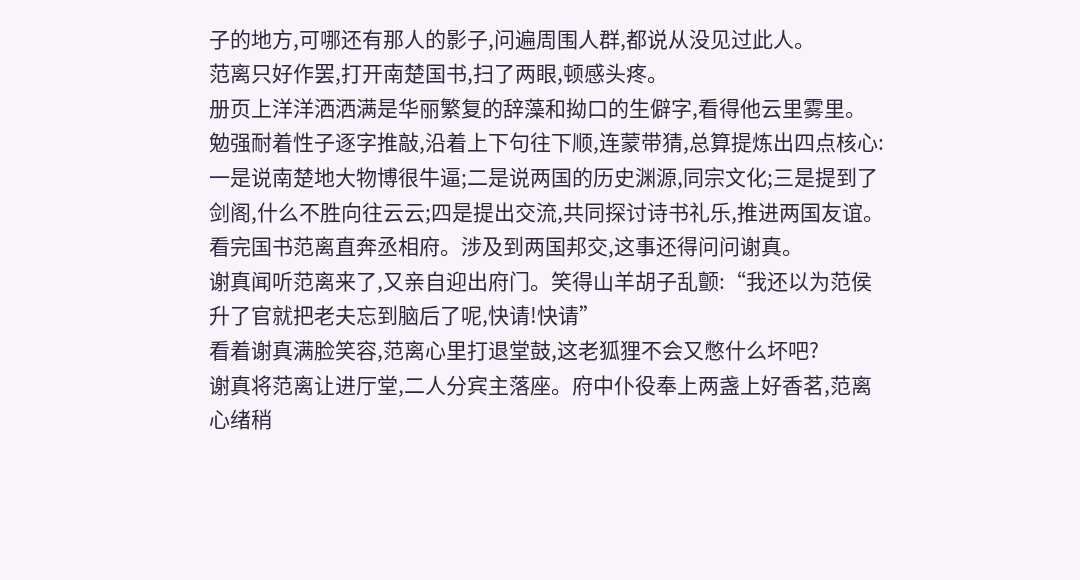子的地方,可哪还有那人的影子,问遍周围人群,都说从没见过此人。
范离只好作罢,打开南楚国书,扫了两眼,顿感头疼。
册页上洋洋洒洒满是华丽繁复的辞藻和拗口的生僻字,看得他云里雾里。
勉强耐着性子逐字推敲,沿着上下句往下顺,连蒙带猜,总算提炼出四点核心:一是说南楚地大物博很牛逼;二是说两国的历史渊源,同宗文化;三是提到了剑阁,什么不胜向往云云;四是提出交流,共同探讨诗书礼乐,推进两国友谊。
看完国书范离直奔丞相府。涉及到两国邦交,这事还得问问谢真。
谢真闻听范离来了,又亲自迎出府门。笑得山羊胡子乱颤:“我还以为范侯升了官就把老夫忘到脑后了呢,快请!快请”
看着谢真满脸笑容,范离心里打退堂鼓,这老狐狸不会又憋什么坏吧?
谢真将范离让进厅堂,二人分宾主落座。府中仆役奉上两盏上好香茗,范离心绪稍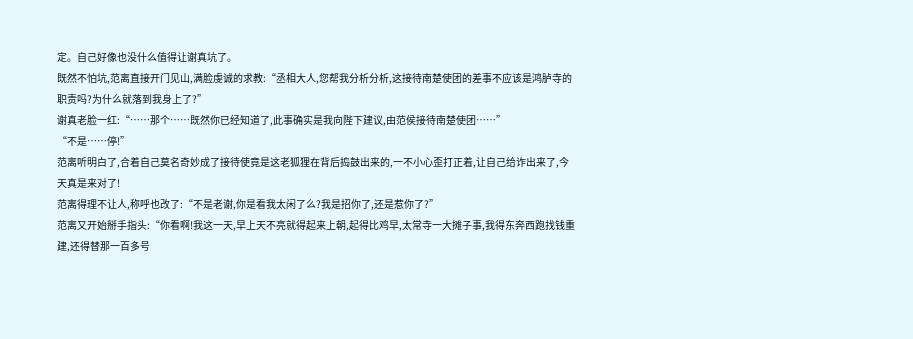定。自己好像也没什么值得让谢真坑了。
既然不怕坑,范离直接开门见山,满脸虔诚的求教:“丞相大人,您帮我分析分析,这接待南楚使团的差事不应该是鸿胪寺的职责吗?为什么就落到我身上了?”
谢真老脸一红:“……那个……既然你已经知道了,此事确实是我向陛下建议,由范侯接待南楚使团……”
“不是……停!”
范离听明白了,合着自己莫名奇妙成了接待使竟是这老狐狸在背后捣鼓出来的,一不小心歪打正着,让自己给诈出来了,今天真是来对了!
范离得理不让人,称呼也改了:“不是老谢,你是看我太闲了么?我是招你了,还是惹你了?”
范离又开始掰手指头:“你看啊!我这一天,早上天不亮就得起来上朝,起得比鸡早,太常寺一大摊子事,我得东奔西跑找钱重建,还得替那一百多号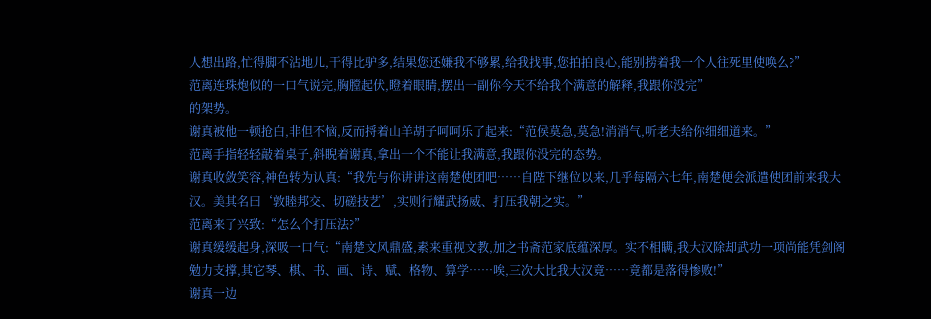人想出路,忙得脚不沾地儿,干得比驴多,结果您还嫌我不够累,给我找事,您拍拍良心,能别捞着我一个人往死里使唤么?”
范离连珠炮似的一口气说完,胸膛起伏,瞪着眼睛,摆出一副你今天不给我个满意的解释,我跟你没完”
的架势。
谢真被他一顿抢白,非但不恼,反而捋着山羊胡子呵呵乐了起来:“范侯莫急,莫急!消消气,听老夫给你细细道来。”
范离手指轻轻敲着桌子,斜睨着谢真,拿出一个不能让我满意,我跟你没完的态势。
谢真收敛笑容,神色转为认真:“我先与你讲讲这南楚使团吧……自陛下继位以来,几乎每隔六七年,南楚便会派遣使团前来我大汉。美其名曰‘敦睦邦交、切磋技艺’,实则行耀武扬威、打压我朝之实。”
范离来了兴致:“怎么个打压法?”
谢真缓缓起身,深吸一口气:“南楚文风鼎盛,素来重视文教,加之书斋范家底蕴深厚。实不相瞒,我大汉除却武功一项尚能凭剑阁勉力支撑,其它琴、棋、书、画、诗、赋、格物、算学……唉,三次大比我大汉竟……竟都是落得惨败!”
谢真一边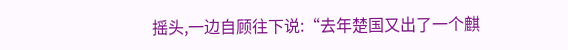摇头,一边自顾往下说:“去年楚国又出了一个麒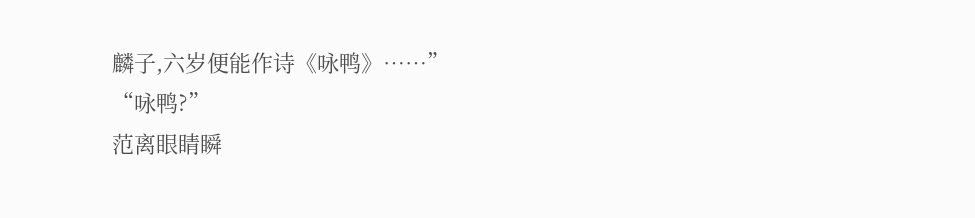麟子,六岁便能作诗《咏鸭》……”
“咏鸭?”
范离眼睛瞬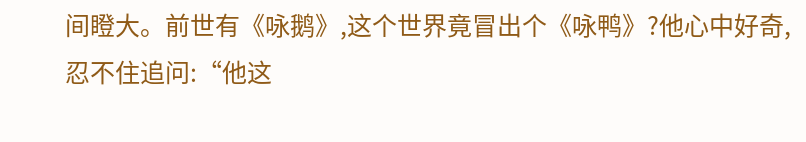间瞪大。前世有《咏鹅》,这个世界竟冒出个《咏鸭》?他心中好奇,忍不住追问:“他这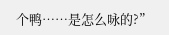个鸭……是怎么咏的?”